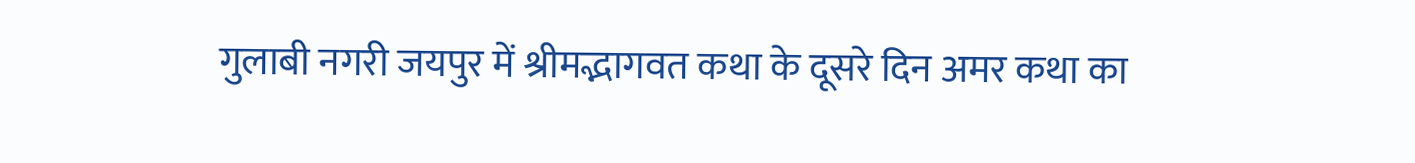गुलाबी नगरी जयपुर में श्रीमद्भागवत कथा के दूसरे दिन अमर कथा का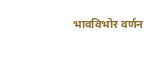भावविभोर वर्णन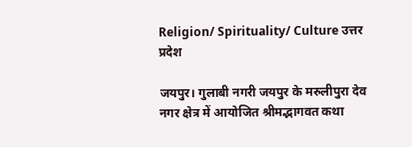Religion/ Spirituality/ Culture उत्तर प्रदेश

जयपुर। गुलाबी नगरी जयपुर के मरुलीपुरा देव नगर क्षेत्र में आयोजित श्रीमद्भागवत कथा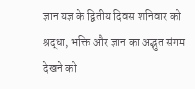ज्ञान यज्ञ के द्वितीय दिवस शनिवार को श्रद्धा, भक्ति और ज्ञान का अद्भुत संगम देखने को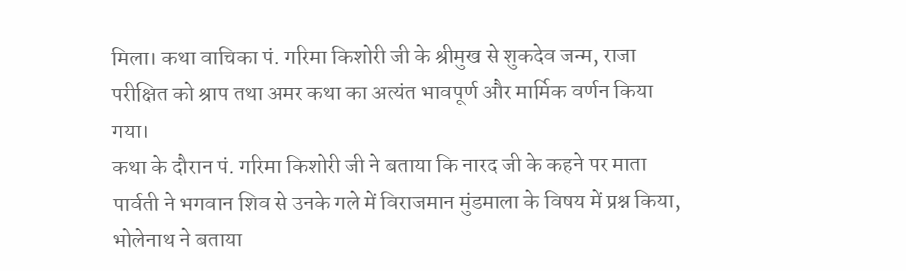मिला। कथा वाचिका पं. गरिमा किशोरी जी के श्रीमुख से शुकदेव जन्म, राजा परीक्षित को श्राप तथा अमर कथा का अत्यंत भावपूर्ण और मार्मिक वर्णन किया गया।
कथा के दौरान पं. गरिमा किशोरी जी ने बताया कि नारद जी के कहने पर माता पार्वती ने भगवान शिव से उनके गले में विराजमान मुंडमाला के विषय में प्रश्न किया, भोलेनाथ ने बताया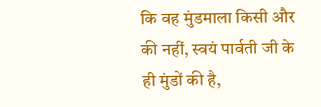कि वह मुंडमाला किसी और की नहीं, स्वयं पार्वती जी के ही मुंडों की है,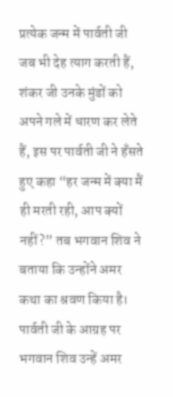प्रत्येक जन्म में पार्वती जी जब भी देह त्याग करती हैं, शंकर जी उनके मुंडों को अपने गले में धारण कर लेते हैं, इस पर पार्वती जी ने हँसते हुए कहा “हर जन्म में क्या मैं ही मरती रही, आप क्यों नहीं?” तब भगवान शिव ने बताया कि उन्होंने अमर कथा का श्रवण किया है।
पार्वती जी के आग्रह पर भगवान शिव उन्हें अमर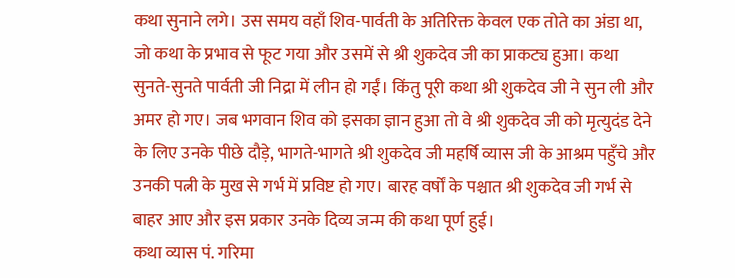कथा सुनाने लगे। उस समय वहाँ शिव-पार्वती के अतिरिक्त केवल एक तोते का अंडा था, जो कथा के प्रभाव से फूट गया और उसमें से श्री शुकदेव जी का प्राकट्य हुआ। कथा सुनते-सुनते पार्वती जी निद्रा में लीन हो गईं। किंतु पूरी कथा श्री शुकदेव जी ने सुन ली और अमर हो गए। जब भगवान शिव को इसका ज्ञान हुआ तो वे श्री शुकदेव जी को मृत्युदंड देने के लिए उनके पीछे दौड़े, भागते-भागते श्री शुकदेव जी महर्षि व्यास जी के आश्रम पहुँचे और उनकी पत्नी के मुख से गर्भ में प्रविष्ट हो गए। बारह वर्षों के पश्चात श्री शुकदेव जी गर्भ से बाहर आए और इस प्रकार उनके दिव्य जन्म की कथा पूर्ण हुई।
कथा व्यास पं. गरिमा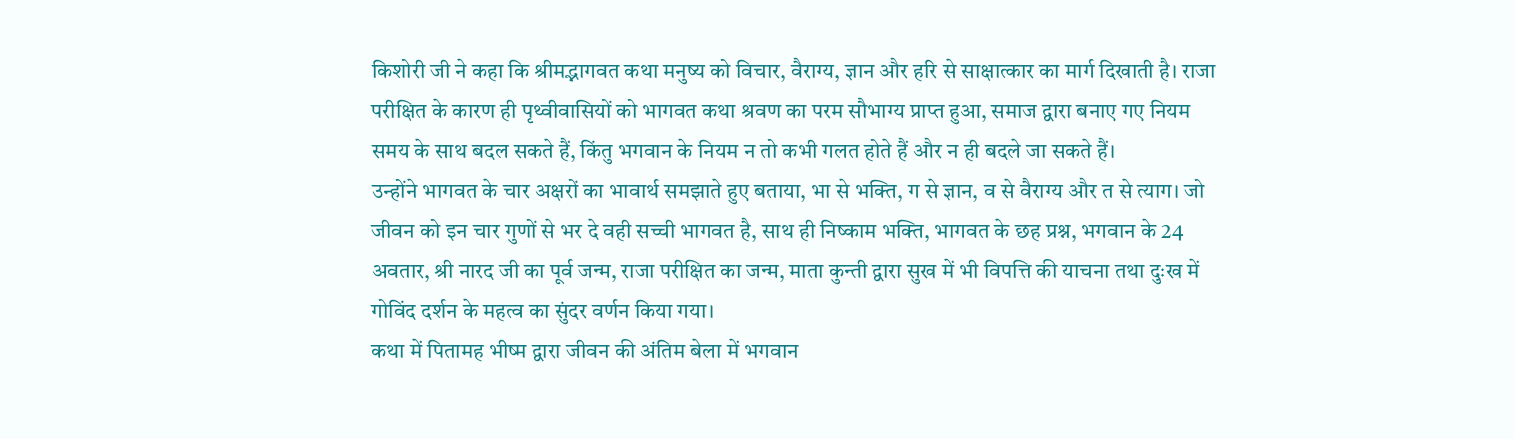किशोरी जी ने कहा कि श्रीमद्भागवत कथा मनुष्य को विचार, वैराग्य, ज्ञान और हरि से साक्षात्कार का मार्ग दिखाती है। राजा परीक्षित के कारण ही पृथ्वीवासियों को भागवत कथा श्रवण का परम सौभाग्य प्राप्त हुआ, समाज द्वारा बनाए गए नियम समय के साथ बदल सकते हैं, किंतु भगवान के नियम न तो कभी गलत होते हैं और न ही बदले जा सकते हैं।
उन्होंने भागवत के चार अक्षरों का भावार्थ समझाते हुए बताया, भा से भक्ति, ग से ज्ञान, व से वैराग्य और त से त्याग। जो जीवन को इन चार गुणों से भर दे वही सच्ची भागवत है, साथ ही निष्काम भक्ति, भागवत के छह प्रश्न, भगवान के 24 अवतार, श्री नारद जी का पूर्व जन्म, राजा परीक्षित का जन्म, माता कुन्ती द्वारा सुख में भी विपत्ति की याचना तथा दुःख में गोविंद दर्शन के महत्व का सुंदर वर्णन किया गया।
कथा में पितामह भीष्म द्वारा जीवन की अंतिम बेला में भगवान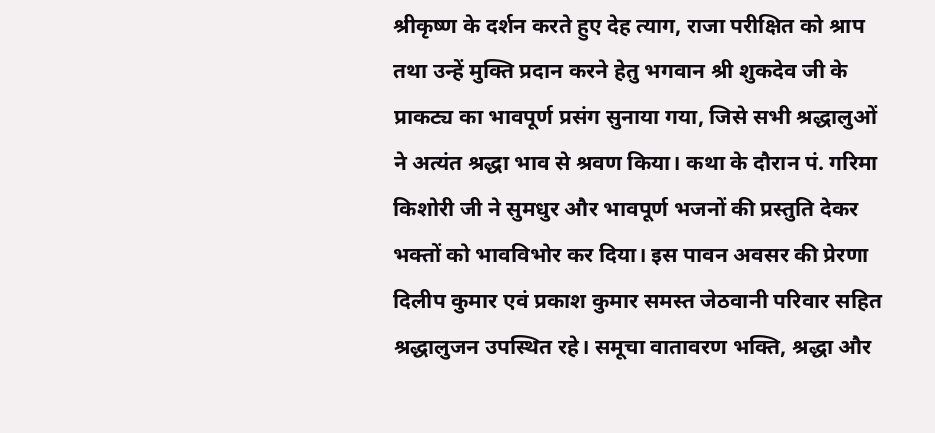श्रीकृष्ण के दर्शन करते हुए देह त्याग, राजा परीक्षित को श्राप तथा उन्हें मुक्ति प्रदान करने हेतु भगवान श्री शुकदेव जी के प्राकट्य का भावपूर्ण प्रसंग सुनाया गया, जिसे सभी श्रद्धालुओं ने अत्यंत श्रद्धा भाव से श्रवण किया। कथा के दौरान पं. गरिमा किशोरी जी ने सुमधुर और भावपूर्ण भजनों की प्रस्तुति देकर भक्तों को भावविभोर कर दिया। इस पावन अवसर की प्रेरणा दिलीप कुमार एवं प्रकाश कुमार समस्त जेठवानी परिवार सहित श्रद्धालुजन उपस्थित रहे। समूचा वातावरण भक्ति, श्रद्धा और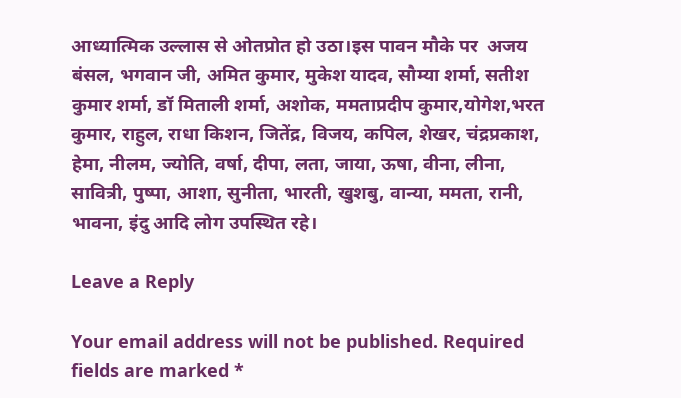आध्यात्मिक उल्लास से ओतप्रोत हो उठा।इस पावन मौके पर  अजय बंसल, भगवान जी, अमित कुमार, मुकेश यादव, सौम्या शर्मा, सतीश कुमार शर्मा, डॉ मिताली शर्मा, अशोक, ममताप्रदीप कुमार,योगेश,भरत कुमार, राहुल, राधा किशन, जितेंद्र, विजय, कपिल, शेखर, चंद्रप्रकाश, हेमा, नीलम, ज्योति, वर्षा, दीपा, लता, जाया, ऊषा, वीना, लीना, सावित्री, पुष्पा, आशा, सुनीता, भारती, खुशबु, वान्या, ममता, रानी, भावना, इंदु आदि लोग उपस्थित रहे।

Leave a Reply

Your email address will not be published. Required fields are marked *